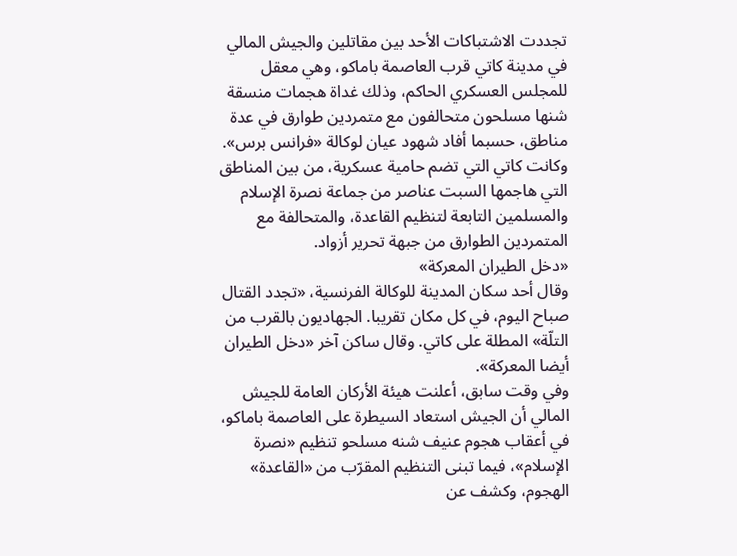تجددت الاشتباكات الأحد بين مقاتلين والجيش المالي في مدينة كاتي قرب العاصمة باماكو، وهي معقل للمجلس العسكري الحاكم، وذلك غداة هجمات منسقة شنها مسلحون متحالفون مع متمردين طوارق في عدة مناطق، حسبما أفاد شهود عيان لوكالة «فرانس برس».
وكانت كاتي التي تضم حامية عسكرية، من بين المناطق التي هاجمها السبت عناصر من جماعة نصرة الإسلام والمسلمين التابعة لتنظيم القاعدة، والمتحالفة مع المتمردين الطوارق من جبهة تحرير أزواد.
«دخل الطيران المعركة»
وقال أحد سكان المدينة للوكالة الفرنسية، «تجدد القتال صباح اليوم، في كل مكان تقريبا. الجهاديون بالقرب من التلّة» المطلة على كاتي. وقال ساكن آخر «دخل الطيران أيضا المعركة».
وفي وقت سابق، أعلنت هيئة الأركان العامة للجيش المالي أن الجيش استعاد السيطرة على العاصمة باماكو، في أعقاب هجوم عنيف شنه مسلحو تنظيم «نصرة الإسلام»، فيما تبنى التنظيم المقرّب من «القاعدة» الهجوم، وكشف عن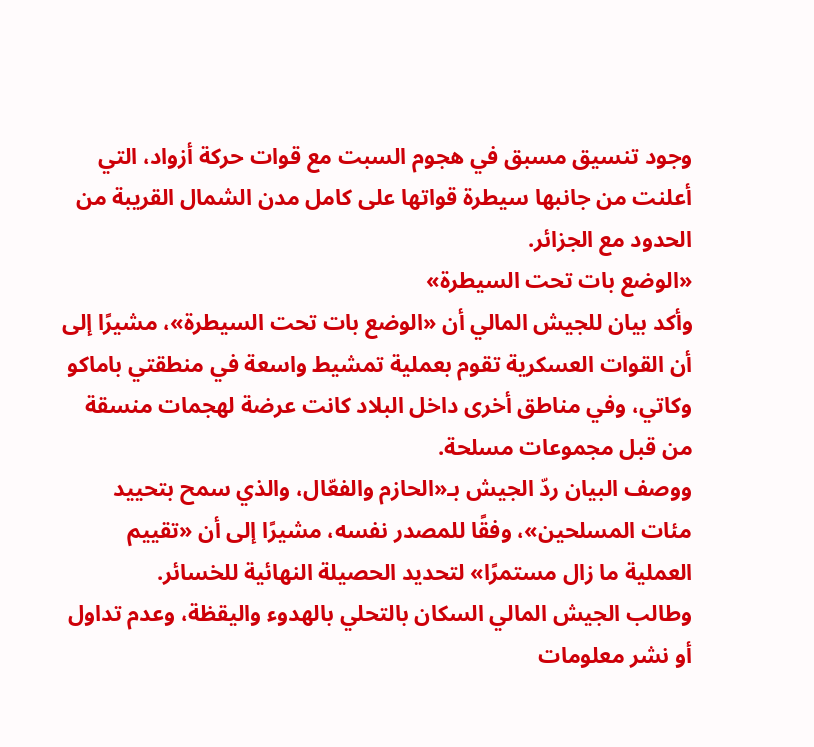وجود تنسيق مسبق في هجوم السبت مع قوات حركة أزواد، التي أعلنت من جانبها سيطرة قواتها على كامل مدن الشمال القريبة من الحدود مع الجزائر.
«الوضع بات تحت السيطرة»
وأكد بيان للجيش المالي أن «الوضع بات تحت السيطرة»، مشيرًا إلى أن القوات العسكرية تقوم بعملية تمشيط واسعة في منطقتي باماكو وكاتي، وفي مناطق أخرى داخل البلاد كانت عرضة لهجمات منسقة من قبل مجموعات مسلحة.
ووصف البيان ردّ الجيش بـ«الحازم والفعّال، والذي سمح بتحييد مئات المسلحين»، وفقًا للمصدر نفسه، مشيرًا إلى أن «تقييم العملية ما زال مستمرًا» لتحديد الحصيلة النهائية للخسائر.
وطالب الجيش المالي السكان بالتحلي بالهدوء واليقظة، وعدم تداول أو نشر معلومات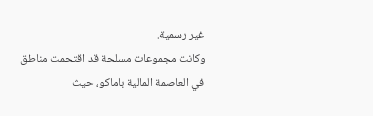غير رسمية.
وكانت مجموعات مسلحة قد اقتحمت مناطق في العاصمة المالية باماكو، حيث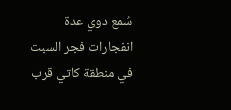سُمع دوي عدة انفجارات فجر السبت في منطقة كاتي قرب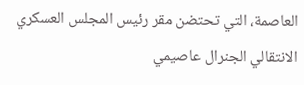العاصمة، التي تحتضن مقر رئيس المجلس العسكري الانتقالي الجنرال عاصيمي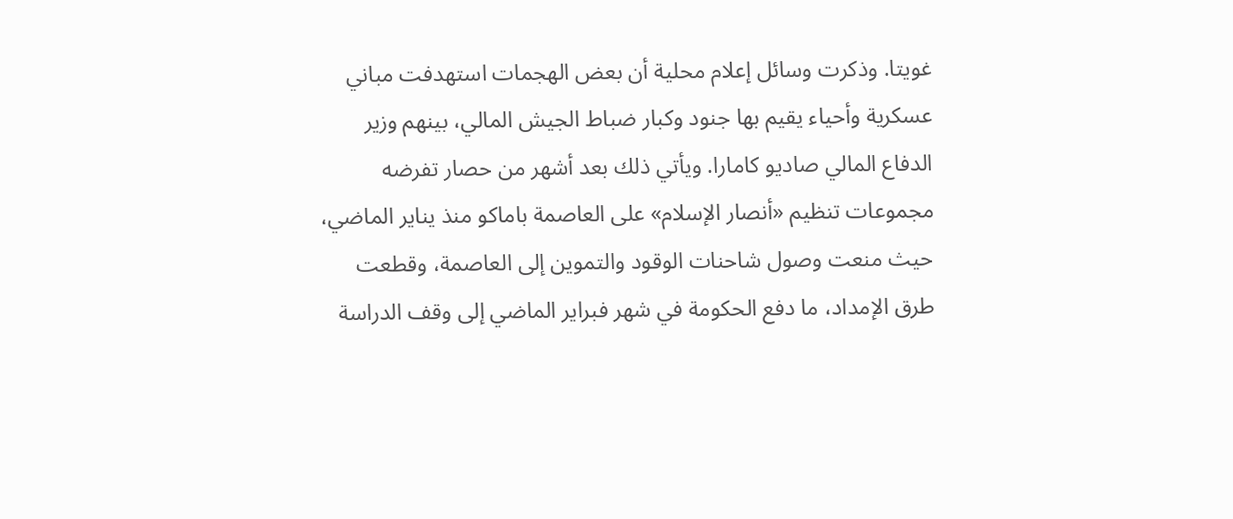غويتا. وذكرت وسائل إعلام محلية أن بعض الهجمات استهدفت مباني عسكرية وأحياء يقيم بها جنود وكبار ضباط الجيش المالي، بينهم وزير الدفاع المالي صاديو كامارا. ويأتي ذلك بعد أشهر من حصار تفرضه مجموعات تنظيم «أنصار الإسلام» على العاصمة باماكو منذ يناير الماضي، حيث منعت وصول شاحنات الوقود والتموين إلى العاصمة، وقطعت طرق الإمداد، ما دفع الحكومة في شهر فبراير الماضي إلى وقف الدراسة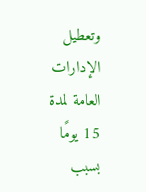وتعطيل الإدارات العامة لمدة 15 يومًا بسبب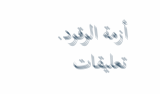أزمة الوقود.
تعليقات